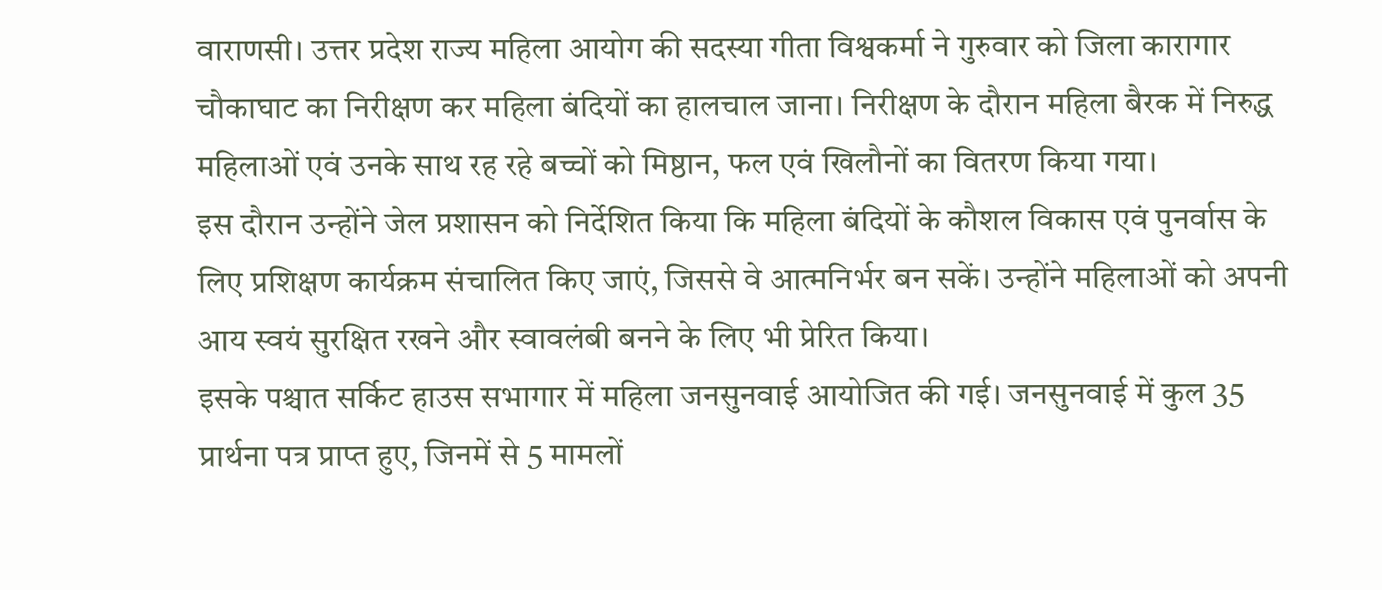वाराणसी। उत्तर प्रदेश राज्य महिला आयोग की सदस्या गीता विश्वकर्मा ने गुरुवार को जिला कारागार चौकाघाट का निरीक्षण कर महिला बंदियों का हालचाल जाना। निरीक्षण के दौरान महिला बैरक में निरुद्ध महिलाओं एवं उनके साथ रह रहे बच्चों को मिष्ठान, फल एवं खिलौनों का वितरण किया गया।
इस दौरान उन्होंने जेल प्रशासन को निर्देशित किया कि महिला बंदियों के कौशल विकास एवं पुनर्वास के लिए प्रशिक्षण कार्यक्रम संचालित किए जाएं, जिससे वे आत्मनिर्भर बन सकें। उन्होंने महिलाओं को अपनी आय स्वयं सुरक्षित रखने और स्वावलंबी बनने के लिए भी प्रेरित किया।
इसके पश्चात सर्किट हाउस सभागार में महिला जनसुनवाई आयोजित की गई। जनसुनवाई में कुल 35 प्रार्थना पत्र प्राप्त हुए, जिनमें से 5 मामलों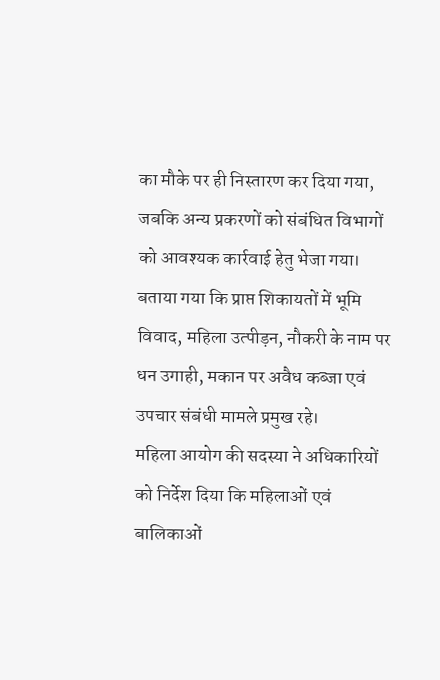का मौके पर ही निस्तारण कर दिया गया, जबकि अन्य प्रकरणों को संबंधित विभागों को आवश्यक कार्रवाई हेतु भेजा गया।
बताया गया कि प्राप्त शिकायतों में भूमि विवाद, महिला उत्पीड़न, नौकरी के नाम पर धन उगाही, मकान पर अवैध कब्जा एवं उपचार संबंधी मामले प्रमुख रहे।
महिला आयोग की सदस्या ने अधिकारियों को निर्देश दिया कि महिलाओं एवं बालिकाओं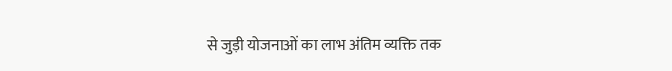से जुड़ी योजनाओं का लाभ अंतिम व्यक्ति तक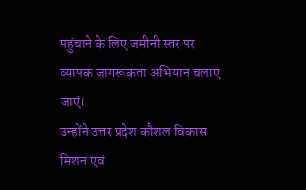पहुंचाने के लिए जमीनी स्तर पर व्यापक जागरूकता अभियान चलाए जाएं।
उन्होंने उत्तर प्रदेश कौशल विकास मिशन एवं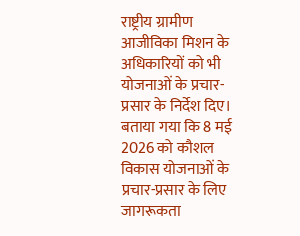राष्ट्रीय ग्रामीण आजीविका मिशन के अधिकारियों को भी योजनाओं के प्रचार-प्रसार के निर्देश दिए। बताया गया कि 8 मई 2026 को कौशल विकास योजनाओं के प्रचार-प्रसार के लिए जागरूकता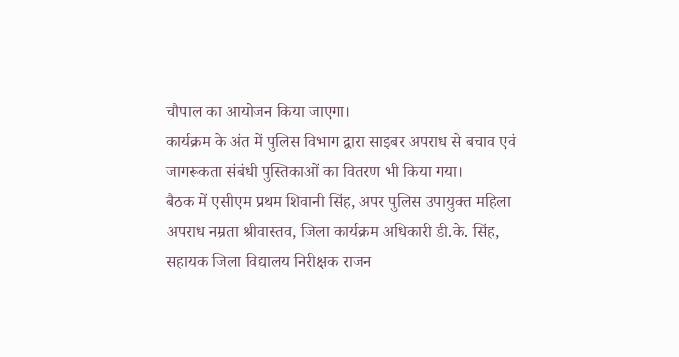चौपाल का आयोजन किया जाएगा।
कार्यक्रम के अंत में पुलिस विभाग द्वारा साइबर अपराध से बचाव एवं जागरूकता संबंधी पुस्तिकाओं का वितरण भी किया गया।
बैठक में एसीएम प्रथम शिवानी सिंह, अपर पुलिस उपायुक्त महिला अपराध नम्रता श्रीवास्तव, जिला कार्यक्रम अधिकारी डी.के. सिंह, सहायक जिला विद्यालय निरीक्षक राजन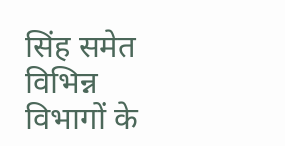सिंह समेत विभिन्न विभागों के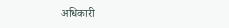अधिकारी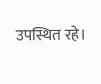उपस्थित रहे।